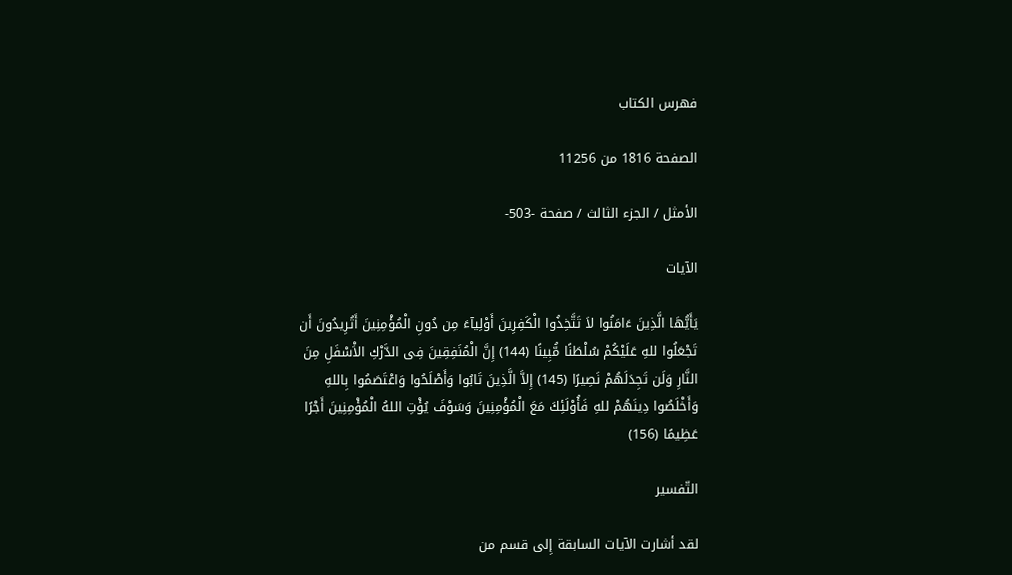فهرس الكتاب

الصفحة 1816 من 11256

الأمثل / الجزء الثالث / صفحة -503-

الآيات

يَأَيُّهَا الَّذِينَ ءَامَنُوا لاَ تَتَّخِذُوا الْكَفِرِينَ أَوْلِيآءَ مِن دُونِ الْمُؤْمِنِينَ أَتُرِيدُونَ أَن تَجْعَلُوا للهِ عَلَيْكُمْ سُلْطَنًا مُّبِينًا (144) إِنَّ الْمُنَفِقِينَ فِى الدَّرْكِ الاَْسْفَلِ مِنَ النَّارِ وَلَن تَجِدَلَهُمْ نَصِيرًا (145) إِلاَّ الَّذِينَ تَابُوا وَأَصْلَحُوا وَاعْتَصَمُوا بِاللهِ وَأَخْلَصُوا دِينَهُمْ للهِ فَأُوْلَئِكَ مَعَ الْمُؤْمِنِينَ وَسَوْفَ يُؤْتِ اللهُ الْمُؤْمِنِينَ أَجْرًا عَظِيمًا (156)

التّفسير

لقد أشارت الآيات السابقة إِلى قسم من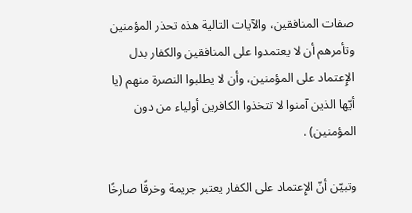صفات المنافقين، والآيات التالية هذه تحذر المؤمنين وتأمرهم أن لا يعتمدوا على المنافقين والكفار بدل الإِعتماد على المؤمنين، وأن لا يطلبوا النصرة منهم (يا أيّها الذين آمنوا لا تتخذوا الكافرين أولياء من دون المؤمنين) .

وتبيّن أنّ الإِعتماد على الكفار يعتبر جريمة وخرقًا صارخًا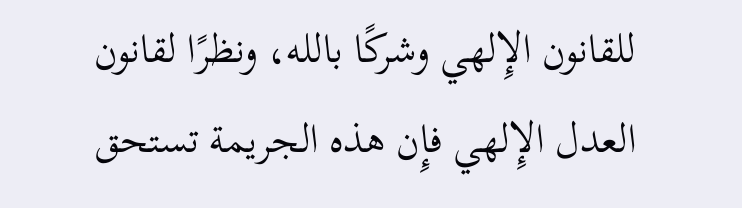للقانون الإِلهي وشركًا بالله، ونظرًا لقانون العدل الإِلهي فإِن هذه الجريمة تستحق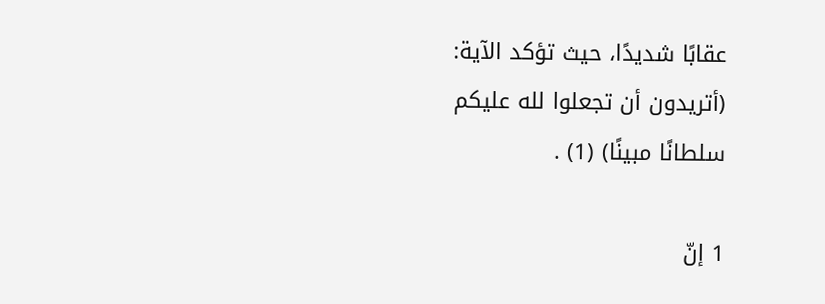عقابًا شديدًا، حيث تؤكد الآية: (أتريدون أن تجعلوا لله عليكم سلطانًا مبينًا) (1) .

1 إنّ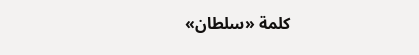كلمة «سلطان»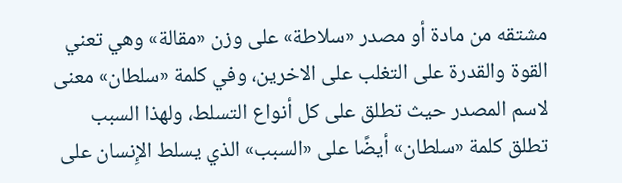مشتقه من مادة أو مصدر «سلاطة» على وزن «مقالة» وهي تعني القوة والقدرة على التغلب على الاخرين، وفي كلمة «سلطان» معنى لاسم المصدر حيث تطلق على كل أنواع التسلط، ولهذا السبب تطلق كلمة «سلطان» أيضًا على «السبب» الذي يسلط الإِنسان على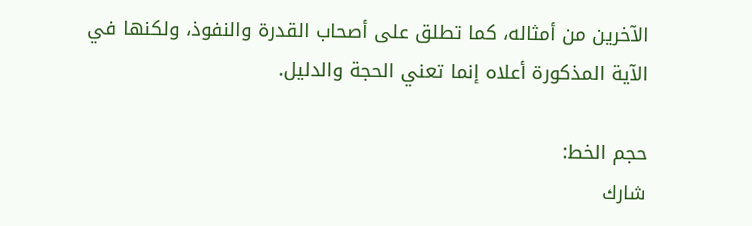الآخرين من أمثاله، كما تطلق على أصحاب القدرة والنفوذ، ولكنها في الآية المذكورة أعلاه إنما تعني الحجة والدليل.

حجم الخط:
شارك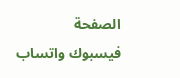الصفحة
فيسبوك واتساب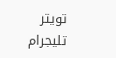تويتر تليجرام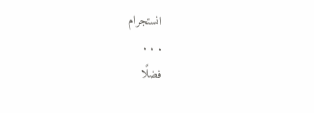انستجرام
. . .
فضلًا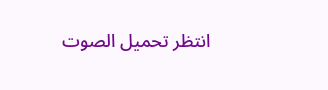انتظر تحميل الصوت